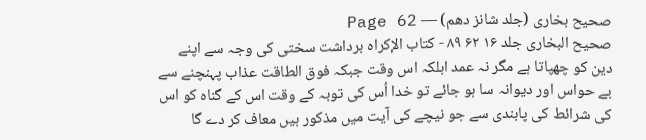صحیح بخاری (جلد شانز دھم) — Page 62
صحیح البخاری جلد ۱۶ ۶۲ ۸۹ - كتاب الإكراه برداشت سختی کی وجہ سے اپنے دین کو چھپاتا ہے مگر نہ عمد ابلکہ اس وقت جبکہ فوق الطاقت عذاب پہنچنے سے بے حواس اور دیوانہ سا ہو جائے تو خدا اُس کی توبہ کے وقت اس کے گناہ کو اس کی شرائط کی پابندی سے جو نیچے کی آیت میں مذکور ہیں معاف کر دے گا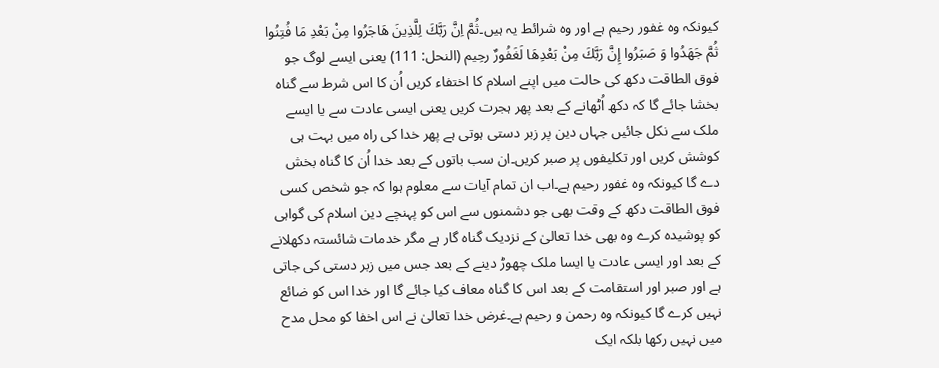کیونکہ وہ غفور رحیم ہے اور وہ شرائط یہ ہیں۔ثُمَّ اِنَّ رَبَّكَ لِلَّذِينَ هَاجَرُوا مِنْ بَعْدِ مَا فُتِنُوا ثُمَّ جَهَدُوا وَ صَبَرُوا إِنَّ رَبَّكَ مِنْ بَعْدِهَا لَغَفُورٌ رحِيم (النحل: 111) یعنی ایسے لوگ جو فوق الطاقت دکھ کی حالت میں اپنے اسلام کا اختفاء کریں اُن کا اس شرط سے گناہ بخشا جائے گا کہ دکھ اُٹھانے کے بعد پھر ہجرت کریں یعنی ایسی عادت سے یا ایسے ملک سے نکل جائیں جہاں دین پر زبر دستی ہوتی ہے پھر خدا کی راہ میں بہت ہی کوشش کریں اور تکلیفوں پر صبر کریں۔ان سب باتوں کے بعد خدا اُن کا گناہ بخش دے گا کیونکہ وہ غفور رحیم ہے۔اب ان تمام آیات سے معلوم ہوا کہ جو شخص کسی فوق الطاقت دکھ کے وقت بھی جو دشمنوں سے اس کو پہنچے دین اسلام کی گواہی کو پوشیدہ کرے وہ بھی خدا تعالیٰ کے نزدیک گناہ گار ہے مگر خدمات شائستہ دکھلانے کے بعد اور ایسی عادت یا ایسا ملک چھوڑ دینے کے بعد جس میں زبر دستی کی جاتی ہے اور صبر اور استقامت کے بعد اس کا گناہ معاف کیا جائے گا اور خدا اس کو ضائع نہیں کرے گا کیونکہ وہ رحمن و رحیم ہے۔غرض خدا تعالیٰ نے اس اخفا کو محل مدح میں نہیں رکھا بلکہ ایک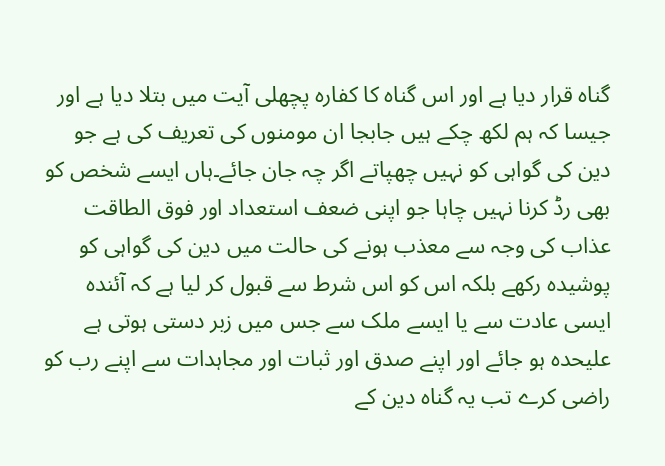گناہ قرار دیا ہے اور اس گناہ کا کفارہ پچھلی آیت میں بتلا دیا ہے اور جیسا کہ ہم لکھ چکے ہیں جابجا ان مومنوں کی تعریف کی ہے جو دین کی گواہی کو نہیں چھپاتے اگر چہ جان جائے۔ہاں ایسے شخص کو بھی رڈ کرنا نہیں چاہا جو اپنی ضعف استعداد اور فوق الطاقت عذاب کی وجہ سے معذب ہونے کی حالت میں دین کی گواہی کو پوشیدہ رکھے بلکہ اس کو اس شرط سے قبول کر لیا ہے کہ آئندہ ایسی عادت سے یا ایسے ملک سے جس میں زبر دستی ہوتی ہے علیحدہ ہو جائے اور اپنے صدق اور ثبات اور مجاہدات سے اپنے رب کو راضی کرے تب یہ گناہ دین کے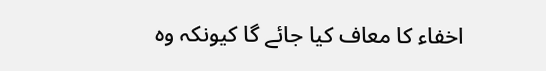اخفاء کا معاف کیا جائے گا کیونکہ وہ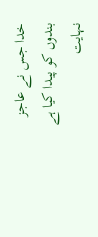خدا جس نے عاجز بندوں کو پیدا کیا ہے نہایت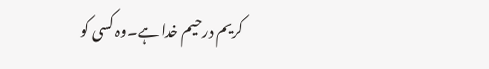کریم درحیم خدا ہے۔وہ کسی کو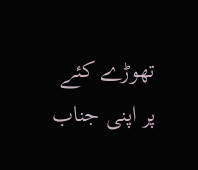تھوڑے کئے پر اپنی جناب